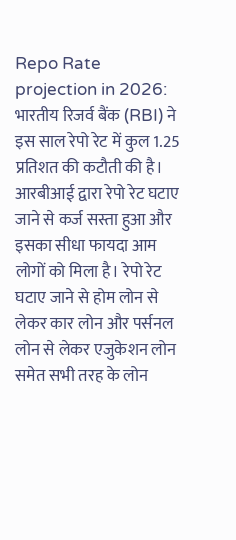Repo Rate projection in 2026: भारतीय रिजर्व बैंक (RBI) ने इस साल रेपो रेट में कुल 1.25 प्रतिशत की कटौती की है। आरबीआई द्वारा रेपो रेट घटाए जाने से कर्ज सस्ता हुआ और इसका सीधा फायदा आम लोगों को मिला है। रेपो रेट घटाए जाने से होम लोन से लेकर कार लोन और पर्सनल लोन से लेकर एजुकेशन लोन समेत सभी तरह के लोन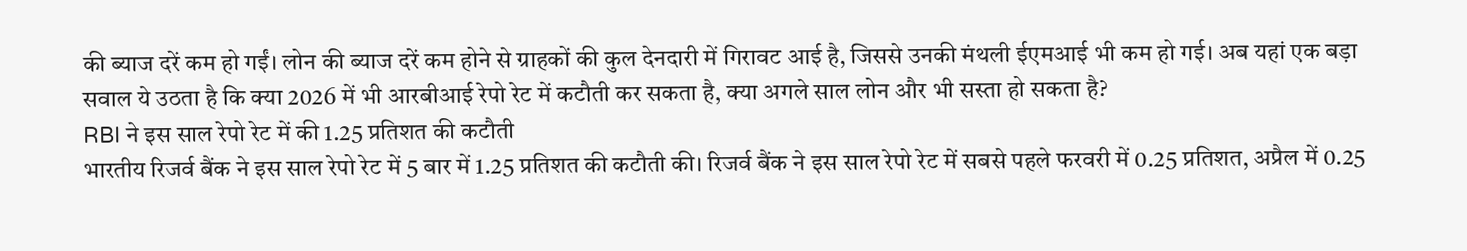की ब्याज दरें कम हो गईं। लोन की ब्याज दरें कम होने से ग्राहकों की कुल देनदारी में गिरावट आई है, जिससे उनकी मंथली ईएमआई भी कम हो गई। अब यहां एक बड़ा सवाल ये उठता है कि क्या 2026 में भी आरबीआई रेपो रेट में कटौती कर सकता है, क्या अगले साल लोन और भी सस्ता हो सकता है?
RBI ने इस साल रेपो रेट में की 1.25 प्रतिशत की कटौती
भारतीय रिजर्व बैंक ने इस साल रेपो रेट में 5 बार में 1.25 प्रतिशत की कटौती की। रिजर्व बैंक ने इस साल रेपो रेट में सबसे पहले फरवरी में 0.25 प्रतिशत, अप्रैल में 0.25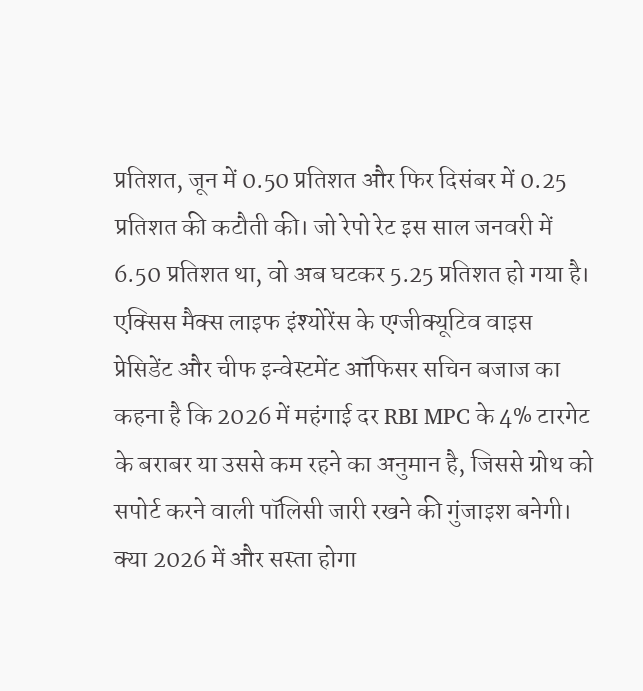प्रतिशत, जून में 0.50 प्रतिशत और फिर दिसंबर में 0.25 प्रतिशत की कटौती की। जो रेपो रेट इस साल जनवरी में 6.50 प्रतिशत था, वो अब घटकर 5.25 प्रतिशत हो गया है। एक्सिस मैक्स लाइफ इंश्योरेंस के एग्जीक्यूटिव वाइस प्रेसिडेंट और चीफ इन्वेस्टमेंट ऑफिसर सचिन बजाज का कहना है कि 2026 में महंगाई दर RBI MPC के 4% टारगेट के बराबर या उससे कम रहने का अनुमान है, जिससे ग्रोथ को सपोर्ट करने वाली पॉलिसी जारी रखने की गुंजाइश बनेगी।
क्या 2026 में और सस्ता होगा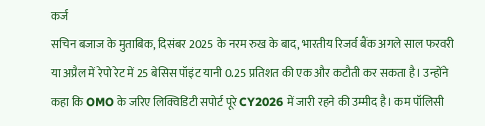कर्ज
सचिन बजाज के मुताबिक, दिसंबर 2025 के नरम रुख के बाद, भारतीय रिजर्व बैंक अगले साल फरवरी या अप्रैल में रेपो रेट में 25 बेसिस पॉइंट यानी 0.25 प्रतिशत की एक और कटौती कर सकता है। उन्होंने कहा कि OMO के जरिए लिक्विडिटी सपोर्ट पूरे CY2026 में जारी रहने की उम्मीद है। कम पॉलिसी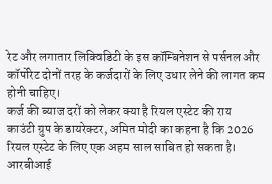रेट और लगातार लिक्विडिटी के इस कॉम्बिनेशन से पर्सनल और कॉर्पोरेट दोनों तरह के कर्जदारों के लिए उधार लेने की लागत कम होनी चाहिए।
कर्ज की ब्याज दरों को लेकर क्या है रियल एस्टेट की राय
काउंटी ग्रुप के डायरेक्टर, अमित मोदी का कहना है कि 2026 रियल एस्टेट के लिए एक अहम साल साबित हो सकता है। आरबीआई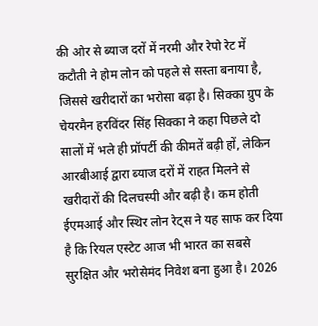की ओर से ब्याज दरों में नरमी और रेपो रेट में कटौती ने होम लोन को पहले से सस्ता बनाया है, जिससे खरीदारों का भरोसा बढ़ा है। सिक्का ग्रुप के चेयरमैन हरविंदर सिंह सिक्का ने कहा पिछले दो सालों में भले ही प्रॉपर्टी की कीमतें बढ़ी हों, लेकिन आरबीआई द्वारा ब्याज दरों में राहत मिलने से खरीदारों की दिलचस्पी और बढ़ी है। कम होती ईएमआई और स्थिर लोन रेट्स ने यह साफ कर दिया है कि रियल एस्टेट आज भी भारत का सबसे सुरक्षित और भरोसेमंद निवेश बना हुआ है। 2026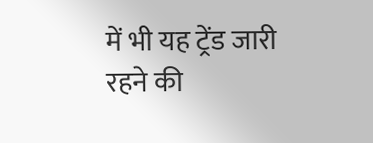में भी यह ट्रेंड जारी रहने की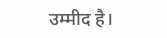उम्मीद है।